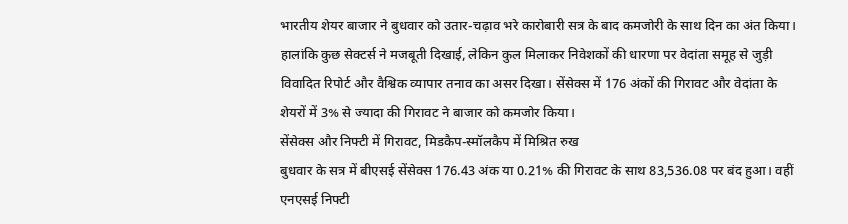भारतीय शेयर बाजार ने बुधवार को उतार-चढ़ाव भरे कारोबारी सत्र के बाद कमजोरी के साथ दिन का अंत किया। हालांकि कुछ सेक्टर्स ने मजबूती दिखाई, लेकिन कुल मिलाकर निवेशकों की धारणा पर वेदांता समूह से जुड़ी विवादित रिपोर्ट और वैश्विक व्यापार तनाव का असर दिखा। सेंसेक्स में 176 अंकों की गिरावट और वेदांता के शेयरों में 3% से ज्यादा की गिरावट ने बाजार को कमजोर किया।
सेंसेक्स और निफ्टी में गिरावट, मिडकैप-स्मॉलकैप में मिश्रित रुख
बुधवार के सत्र में बीएसई सेंसेक्स 176.43 अंक या 0.21% की गिरावट के साथ 83,536.08 पर बंद हुआ। वहीं एनएसई निफ्टी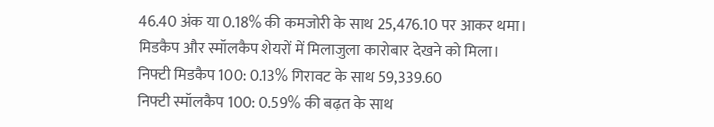46.40 अंक या 0.18% की कमजोरी के साथ 25,476.10 पर आकर थमा।
मिडकैप और स्मॉलकैप शेयरों में मिलाजुला कारोबार देखने को मिला।
निफ्टी मिडकैप 100: 0.13% गिरावट के साथ 59,339.60
निफ्टी स्मॉलकैप 100: 0.59% की बढ़त के साथ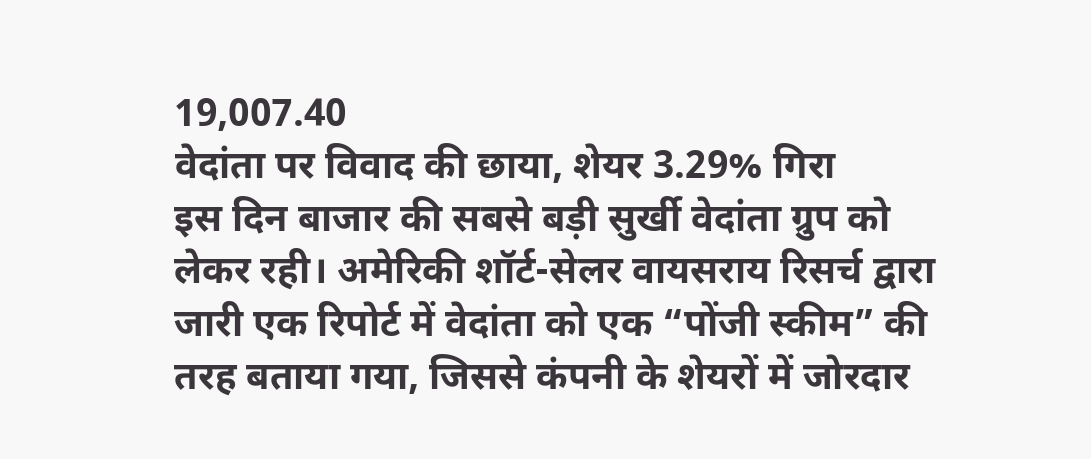19,007.40
वेदांता पर विवाद की छाया, शेयर 3.29% गिरा
इस दिन बाजार की सबसे बड़ी सुर्खी वेदांता ग्रुप को लेकर रही। अमेरिकी शॉर्ट-सेलर वायसराय रिसर्च द्वारा जारी एक रिपोर्ट में वेदांता को एक “पोंजी स्कीम” की तरह बताया गया, जिससे कंपनी के शेयरों में जोरदार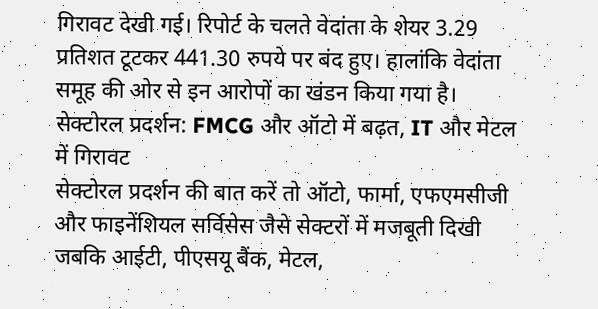गिरावट देखी गई। रिपोर्ट के चलते वेदांता के शेयर 3.29 प्रतिशत टूटकर 441.30 रुपये पर बंद हुए। हालांकि वेदांता समूह की ओर से इन आरोपों का खंडन किया गया है।
सेक्टोरल प्रदर्शन: FMCG और ऑटो में बढ़त, IT और मेटल में गिरावट
सेक्टोरल प्रदर्शन की बात करें तो ऑटो, फार्मा, एफएमसीजी और फाइनेंशियल सर्विसेस जैसे सेक्टरों में मजबूती दिखी जबकि आईटी, पीएसयू बैंक, मेटल,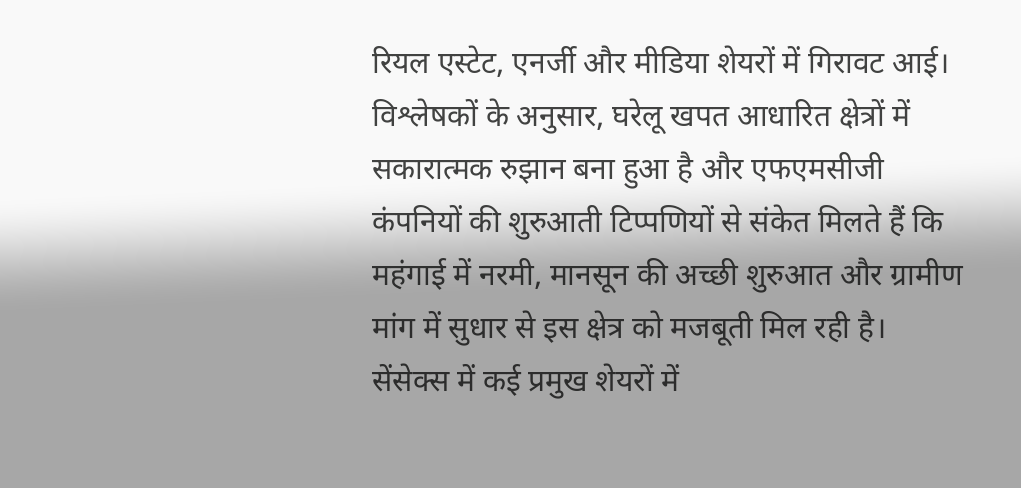रियल एस्टेट, एनर्जी और मीडिया शेयरों में गिरावट आई। विश्लेषकों के अनुसार, घरेलू खपत आधारित क्षेत्रों में सकारात्मक रुझान बना हुआ है और एफएमसीजी कंपनियों की शुरुआती टिप्पणियों से संकेत मिलते हैं कि महंगाई में नरमी, मानसून की अच्छी शुरुआत और ग्रामीण मांग में सुधार से इस क्षेत्र को मजबूती मिल रही है।
सेंसेक्स में कई प्रमुख शेयरों में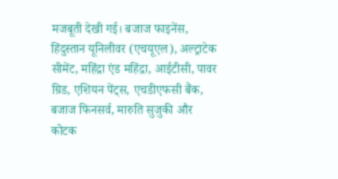मजबूती देखी गई। बजाज फाइनेंस, हिंदुस्तान यूनिलीवर (एचयूएल), अल्ट्राटेक सीमेंट, महिंद्रा एंड महिंद्रा, आईटीसी, पावर ग्रिड, एशियन पेंट्स, एचडीएफसी बैंक, बजाज फिनसर्व, मारुति सुजुकी और कोटक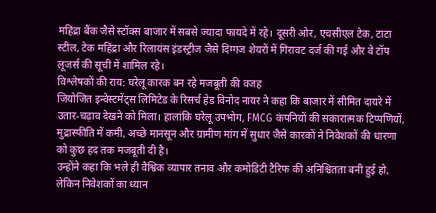महिंद्रा बैंक जैसे स्टॉक्स बाजार में सबसे ज्यादा फायदे में रहे। दूसरी ओर, एचसीएल टेक, टाटा स्टील, टेक महिंद्रा और रिलायंस इंडस्ट्रीज जैसे दिग्गज शेयरों में गिरावट दर्ज की गई और वे टॉप लूजर्स की सूची में शामिल रहे।
विश्लेषकों की राय: घरेलू कारक बन रहे मजबूती की वजह
जियोजित इन्वेस्टमेंट्स लिमिटेड के रिसर्च हेड विनोद नायर ने कहा कि बाजार में सीमित दायरे में उतार-चढ़ाव देखने को मिला। हालांकि घरेलू उपभोग, FMCG कंपनियों की सकारात्मक टिप्पणियों, मुद्रास्फीति में कमी, अच्छे मानसून और ग्रामीण मांग में सुधार जैसे कारकों ने निवेशकों की धारणा को कुछ हद तक मजबूती दी है।
उन्होंने कहा कि भले ही वैश्विक व्यापार तनाव और कमोडिटी टैरिफ की अनिश्चितता बनी हुई हो, लेकिन निवेशकों का ध्यान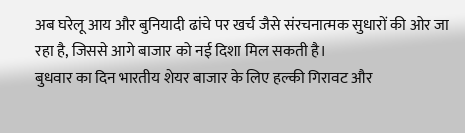अब घरेलू आय और बुनियादी ढांचे पर खर्च जैसे संरचनात्मक सुधारों की ओर जा रहा है, जिससे आगे बाजार को नई दिशा मिल सकती है।
बुधवार का दिन भारतीय शेयर बाजार के लिए हल्की गिरावट और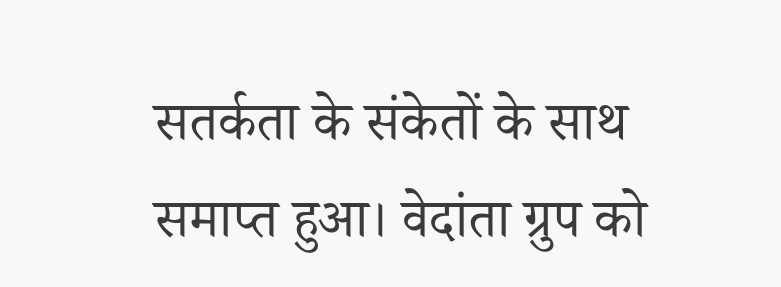सतर्कता के संकेतों के साथ समाप्त हुआ। वेदांता ग्रुप को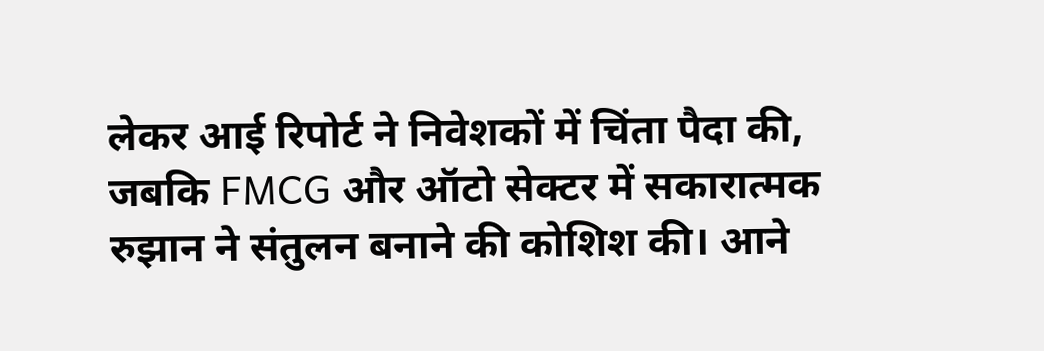लेकर आई रिपोर्ट ने निवेशकों में चिंता पैदा की, जबकि FMCG और ऑटो सेक्टर में सकारात्मक रुझान ने संतुलन बनाने की कोशिश की। आने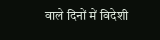वाले दिनों में विदेशी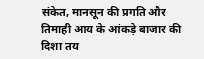संकेत, मानसून की प्रगति और तिमाही आय के आंकड़े बाजार की दिशा तय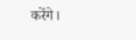करेंगे।